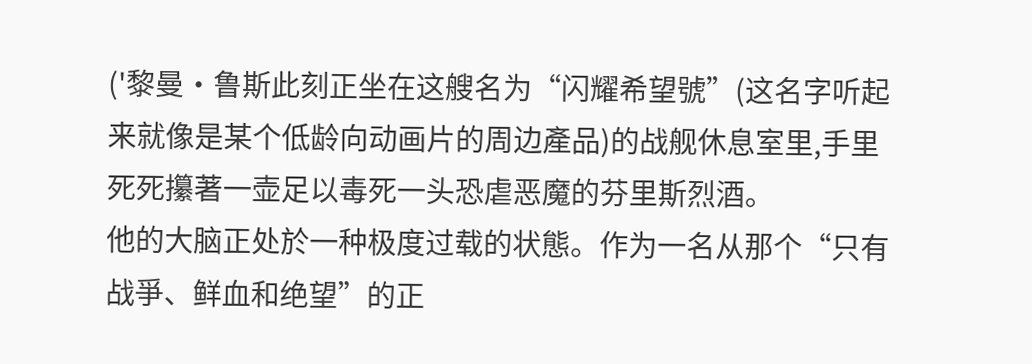('黎曼·鲁斯此刻正坐在这艘名为“闪耀希望號”(这名字听起来就像是某个低龄向动画片的周边產品)的战舰休息室里,手里死死攥著一壶足以毒死一头恐虐恶魔的芬里斯烈酒。
他的大脑正处於一种极度过载的状態。作为一名从那个“只有战爭、鲜血和绝望”的正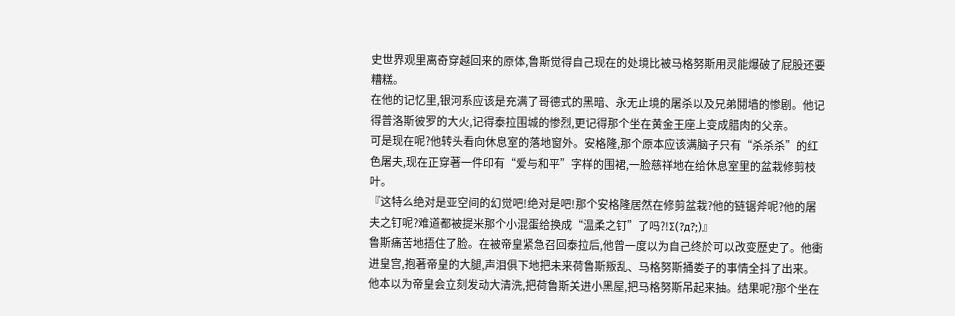史世界观里离奇穿越回来的原体,鲁斯觉得自己现在的处境比被马格努斯用灵能爆破了屁股还要糟糕。
在他的记忆里,银河系应该是充满了哥德式的黑暗、永无止境的屠杀以及兄弟鬩墙的惨剧。他记得普洛斯彼罗的大火,记得泰拉围城的惨烈,更记得那个坐在黄金王座上变成腊肉的父亲。
可是现在呢?他转头看向休息室的落地窗外。安格隆,那个原本应该满脑子只有“杀杀杀”的红色屠夫,现在正穿著一件印有“爱与和平”字样的围裙,一脸慈祥地在给休息室里的盆栽修剪枝叶。
『这特么绝对是亚空间的幻觉吧!绝对是吧!那个安格隆居然在修剪盆栽?他的链锯斧呢?他的屠夫之钉呢?难道都被提米那个小混蛋给换成“温柔之钉”了吗?!Σ(?д?;)』
鲁斯痛苦地捂住了脸。在被帝皇紧急召回泰拉后,他曾一度以为自己终於可以改变歷史了。他衝进皇宫,抱著帝皇的大腿,声泪俱下地把未来荷鲁斯叛乱、马格努斯捅娄子的事情全抖了出来。
他本以为帝皇会立刻发动大清洗,把荷鲁斯关进小黑屋,把马格努斯吊起来抽。结果呢?那个坐在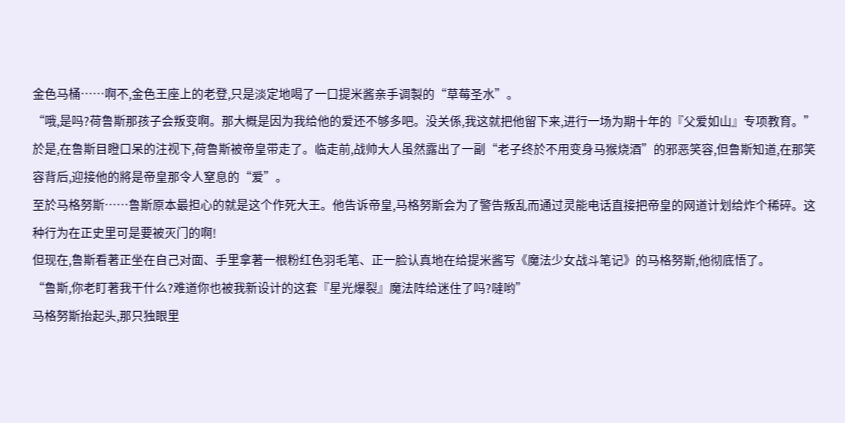金色马桶……啊不,金色王座上的老登,只是淡定地喝了一口提米酱亲手调製的“草莓圣水”。
“哦,是吗?荷鲁斯那孩子会叛变啊。那大概是因为我给他的爱还不够多吧。没关係,我这就把他留下来,进行一场为期十年的『父爱如山』专项教育。”
於是,在鲁斯目瞪口呆的注视下,荷鲁斯被帝皇带走了。临走前,战帅大人虽然露出了一副“老子终於不用变身马猴烧酒”的邪恶笑容,但鲁斯知道,在那笑容背后,迎接他的將是帝皇那令人窒息的“爱”。
至於马格努斯……鲁斯原本最担心的就是这个作死大王。他告诉帝皇,马格努斯会为了警告叛乱而通过灵能电话直接把帝皇的网道计划给炸个稀碎。这种行为在正史里可是要被灭门的啊!
但现在,鲁斯看著正坐在自己对面、手里拿著一根粉红色羽毛笔、正一脸认真地在给提米酱写《魔法少女战斗笔记》的马格努斯,他彻底悟了。
“鲁斯,你老盯著我干什么?难道你也被我新设计的这套『星光爆裂』魔法阵给迷住了吗?噠哟”
马格努斯抬起头,那只独眼里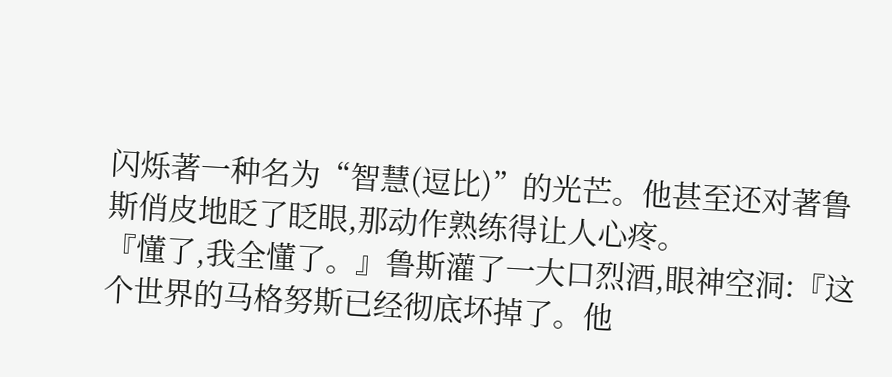闪烁著一种名为“智慧(逗比)”的光芒。他甚至还对著鲁斯俏皮地眨了眨眼,那动作熟练得让人心疼。
『懂了,我全懂了。』鲁斯灌了一大口烈酒,眼神空洞:『这个世界的马格努斯已经彻底坏掉了。他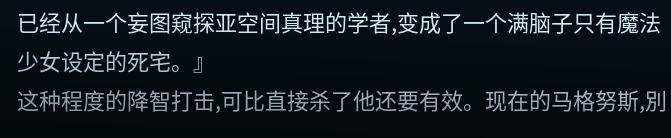已经从一个妄图窥探亚空间真理的学者,变成了一个满脑子只有魔法少女设定的死宅。』
这种程度的降智打击,可比直接杀了他还要有效。现在的马格努斯,別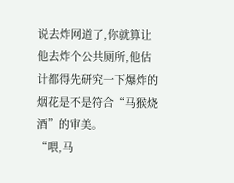说去炸网道了,你就算让他去炸个公共厕所,他估计都得先研究一下爆炸的烟花是不是符合“马猴烧酒”的审美。
“喂,马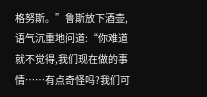格努斯。”鲁斯放下酒壶,语气沉重地问道:“你难道就不觉得,我们现在做的事情……有点奇怪吗?我们可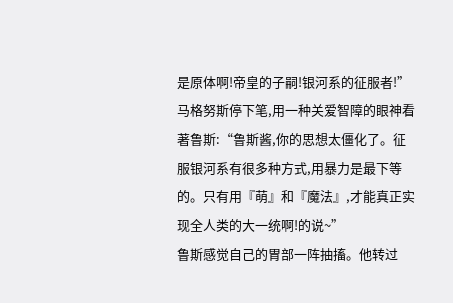是原体啊!帝皇的子嗣!银河系的征服者!”
马格努斯停下笔,用一种关爱智障的眼神看著鲁斯:“鲁斯酱,你的思想太僵化了。征服银河系有很多种方式,用暴力是最下等的。只有用『萌』和『魔法』,才能真正实现全人类的大一统啊!的说~”
鲁斯感觉自己的胃部一阵抽搐。他转过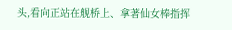头,看向正站在舰桥上、拿著仙女棒指挥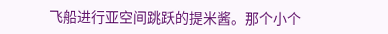飞船进行亚空间跳跃的提米酱。那个小个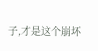子,才是这个崩坏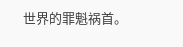世界的罪魁祸首。